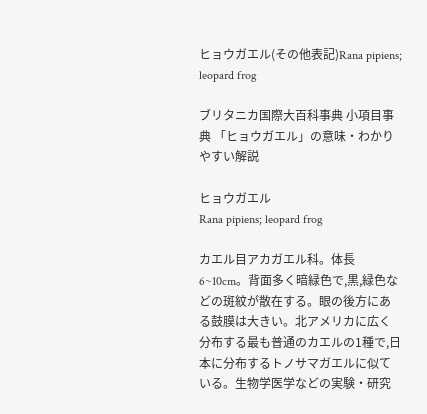ヒョウガエル(その他表記)Rana pipiens; leopard frog

ブリタニカ国際大百科事典 小項目事典 「ヒョウガエル」の意味・わかりやすい解説

ヒョウガエル
Rana pipiens; leopard frog

カエル目アカガエル科。体長6~10cm。背面多く暗緑色で,黒,緑色などの斑紋が散在する。眼の後方にある鼓膜は大きい。北アメリカに広く分布する最も普通のカエルの1種で,日本に分布するトノサマガエルに似ている。生物学医学などの実験・研究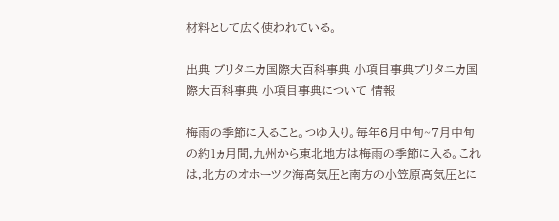材料として広く使われている。

出典 ブリタニカ国際大百科事典 小項目事典ブリタニカ国際大百科事典 小項目事典について 情報

梅雨の季節に入ること。つゆ入り。毎年6月中旬~7月中旬の約1ヵ月間,九州から東北地方は梅雨の季節に入る。これは,北方のオホーツク海高気圧と南方の小笠原高気圧とに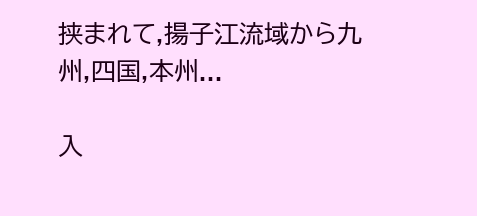挟まれて,揚子江流域から九州,四国,本州...

入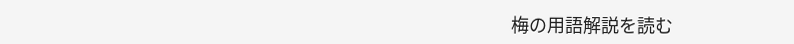梅の用語解説を読む